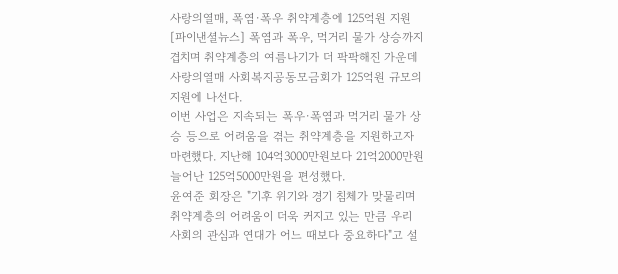사랑의열매, 폭염·폭우 취약계층에 125억원 지원
[파이낸셜뉴스] 폭염과 폭우, 먹거리 물가 상승까지 겹치며 취약계층의 여름나기가 더 팍팍해진 가운데 사랑의열매 사회복지공동모금회가 125억원 규모의 지원에 나선다.
이번 사업은 지속되는 폭우·폭염과 먹거리 물가 상승 등으로 어려움을 겪는 취약계층을 지원하고자 마련했다. 지난해 104억3000만원보다 21억2000만원 늘어난 125억5000만원을 편성했다.
윤여준 회장은 "기후 위기와 경기 침체가 맞물리며 취약계층의 어려움이 더욱 커지고 있는 만큼 우리 사회의 관심과 연대가 어느 때보다 중요하다"고 설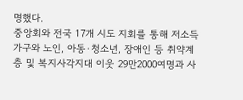명했다.
중앙회와 전국 17개 시도 지회를 통해 저소득 가구와 노인, 아동·청소년, 장애인 등 취약계층 및 복지사각지대 이웃 29만2000여명과 사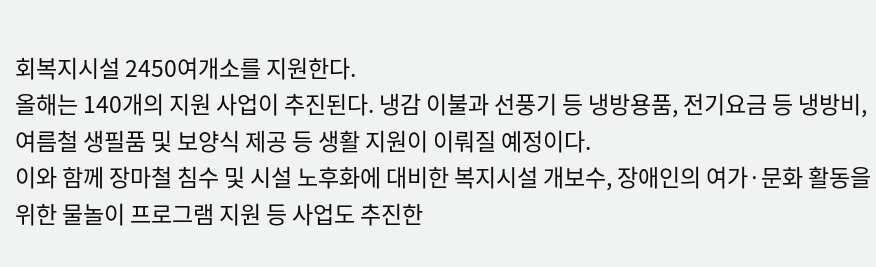회복지시설 2450여개소를 지원한다.
올해는 140개의 지원 사업이 추진된다. 냉감 이불과 선풍기 등 냉방용품, 전기요금 등 냉방비, 여름철 생필품 및 보양식 제공 등 생활 지원이 이뤄질 예정이다.
이와 함께 장마철 침수 및 시설 노후화에 대비한 복지시설 개보수, 장애인의 여가·문화 활동을 위한 물놀이 프로그램 지원 등 사업도 추진한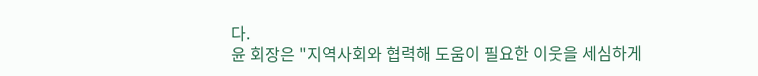다.
윤 회장은 "지역사회와 협력해 도움이 필요한 이웃을 세심하게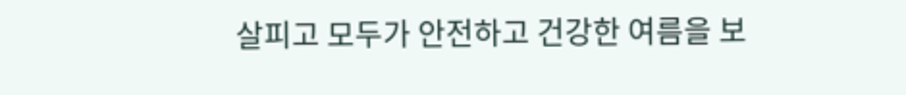살피고 모두가 안전하고 건강한 여름을 보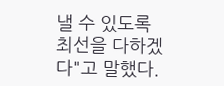낼 수 있도록 최선을 다하겠다"고 말했다.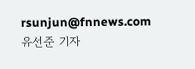rsunjun@fnnews.com 유선준 기자